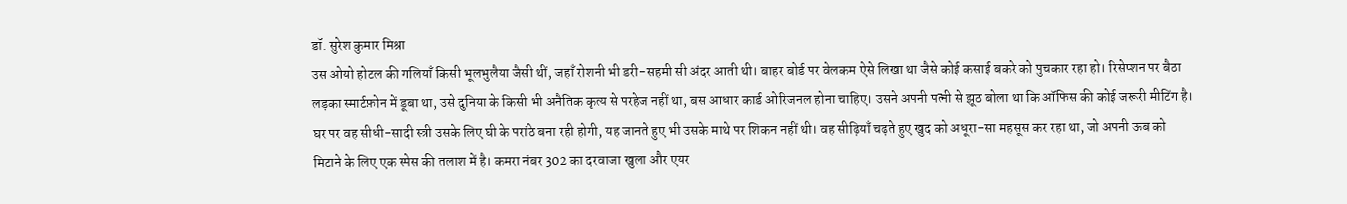डॉ. सुरेश कुमार मिश्रा
उस ओयो होटल की गलियाँ किसी भूलभुलैया जैसी थीं, जहाँ रोशनी भी डरी-सहमी सी अंदर आती थी। बाहर बोर्ड पर वेलकम ऐसे लिखा था जैसे कोई कसाई बकरे को पुचकार रहा हो। रिसेप्शन पर बैठा लड़का स्मार्टफ़ोन में डूबा था, उसे दुनिया के किसी भी अनैतिक कृत्य से परहेज नहीं था, बस आधार कार्ड ओरिजनल होना चाहिए। उसने अपनी पत्नी से झूठ बोला था कि ऑफिस की कोई जरूरी मीटिंग है। घर पर वह सीधी-सादी स्त्री उसके लिए घी के परांठे बना रही होगी, यह जानते हुए भी उसके माथे पर शिकन नहीं थी। वह सीढ़ियाँ चढ़ते हुए खुद को अधूरा-सा महसूस कर रहा था, जो अपनी ऊब को मिटाने के लिए एक स्पेस की तलाश में है। कमरा नंबर 302 का दरवाजा खुला और एयर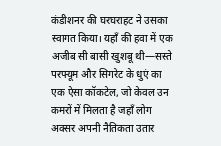कंडीशनर की घरघराहट ने उसका स्वागत किया। यहाँ की हवा में एक अजीब सी बासी खुशबू थी—सस्ते परफ्यूम और सिगरेट के धुएं का एक ऐसा कॉकटेल, जो केवल उन कमरों में मिलता है जहाँ लोग अक्सर अपनी नैतिकता उतार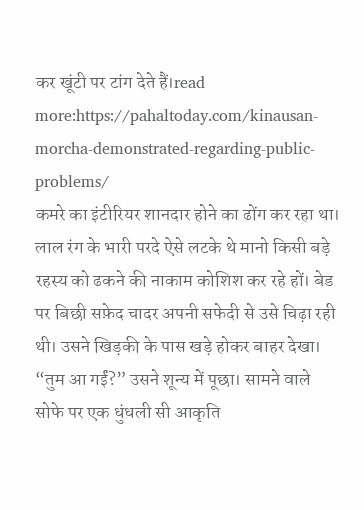कर खूंटी पर टांग देते हैं।read more:https://pahaltoday.com/kinausan-morcha-demonstrated-regarding-public-problems/
कमरे का इंटीरियर शानदार होने का ढोंग कर रहा था। लाल रंग के भारी परदे ऐसे लटके थे मानो किसी बड़े रहस्य को ढकने की नाकाम कोशिश कर रहे हों। बेड पर बिछी सफ़ेद चादर अपनी सफेदी से उसे चिढ़ा रही थी। उसने खिड़की के पास खड़े होकर बाहर देखा। “तुम आ गईं?” उसने शून्य में पूछा। सामने वाले सोफे पर एक धुंधली सी आकृति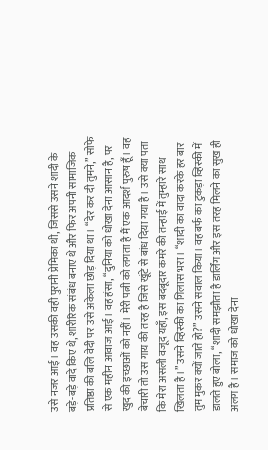उसे नजर आई। वह उसकी वही पुरानी प्रेमिका थी, जिससे उसने शादी के बड़े-बड़े वादे किए थे, शारीरिक संबंध बनाए थे और फिर अपनी सामाजिक प्रतिष्ठा की बलि वेदी पर उसे अकेला छोड़ दिया था। “देर कर दी तुमने,” सोफे से एक महीन आवाज आई। वह हंसा, “दुनिया को धोखा देना आसान है, पर खुद की इच्छाओं को नहीं। मेरी पत्नी को लगता है मैं एक आदर्श पुरुष हूँ। वह बेचारी तो उस गाय की तरह है जिसे खूंटे से बांध दिया गया है। उसे क्या पता कि मेरा असली वजूद यहाँ, इस बदबूदार कमरे की तन्हाई में तुम्हारे साथ खिलता है।” उसने व्हिस्की का गिलास भरा। “शादी का वादा करके हर बार तुम मुकर क्यों जाते हो?” उसने सवाल किया। वह बर्फ का टुकड़ा व्हिस्की में डालते हुए बोला, “शादी समझौता है डार्लिंग और इस तरह मिलने का सुख ही अलग है। समाज को धोखा देना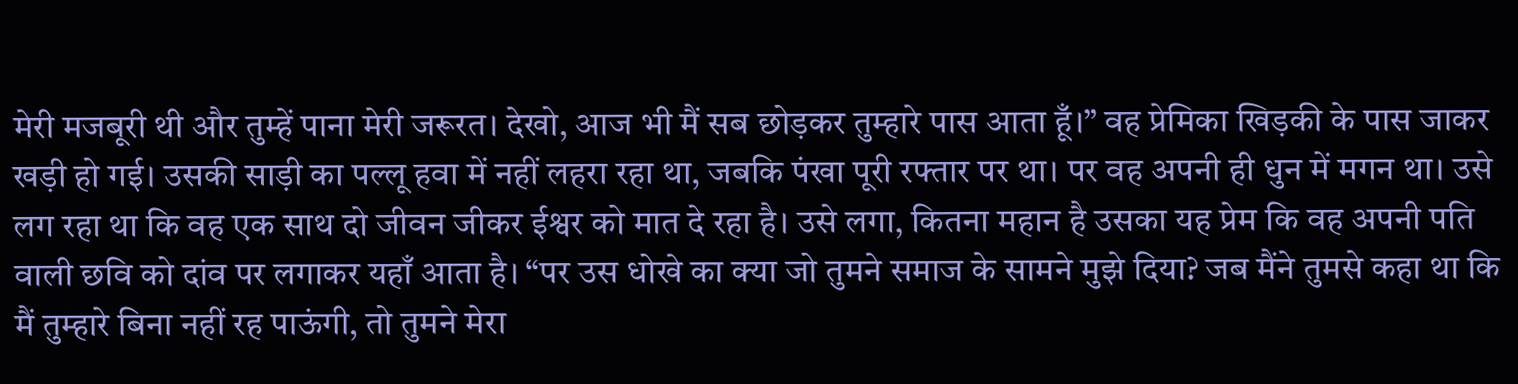मेरी मजबूरी थी और तुम्हें पाना मेरी जरूरत। देखो, आज भी मैं सब छोड़कर तुम्हारे पास आता हूँ।” वह प्रेमिका खिड़की के पास जाकर खड़ी हो गई। उसकी साड़ी का पल्लू हवा में नहीं लहरा रहा था, जबकि पंखा पूरी रफ्तार पर था। पर वह अपनी ही धुन में मगन था। उसे लग रहा था कि वह एक साथ दो जीवन जीकर ईश्वर को मात दे रहा है। उसे लगा, कितना महान है उसका यह प्रेम कि वह अपनी पति वाली छवि को दांव पर लगाकर यहाँ आता है। “पर उस धोखे का क्या जो तुमने समाज के सामने मुझे दिया? जब मैंने तुमसे कहा था कि मैं तुम्हारे बिना नहीं रह पाऊंगी, तो तुमने मेरा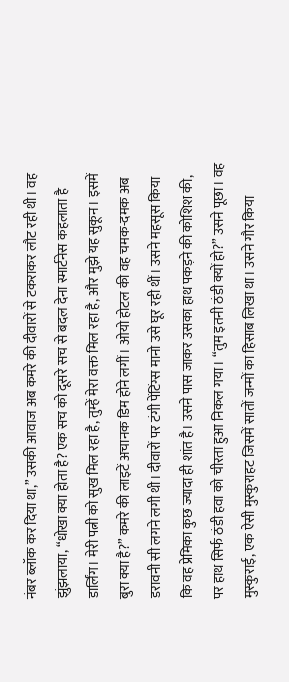नंबर ब्लॉक कर दिया था,” उसकी आवाज अब कमरे की दीवारों से टकराकर लौट रही थी। वह झुंझलाया, “धोखा क्या होता है? एक सच को दूसरे सच से बदल देना स्मार्टनेस कहलाता है डार्लिंग। मेरी पत्नी को सुख मिल रहा है, तुम्हें मेरा वक्त मिल रहा है, और मुझे यह सुकून। इसमें बुरा क्या है?” कमरे की लाइटें अचानक डिम होने लगीं। ओयो होटल की वह चमक-दमक अब डरावनी सी लगने लगी थी। दीवारों पर टंगी पेंटिंग्स मानो उसे घूर रही थीं। उसने महसूस किया कि वह प्रेमिका कुछ ज्यादा ही शांत है। उसने पास जाकर उसका हाथ पकड़ने की कोशिश की, पर हाथ सिर्फ ठंडी हवा को चीरता हुआ निकल गया। “तुम इतनी ठंडी क्यों हो?” उसने पूछा। वह मुस्कुराई, एक ऐसी मुस्कुराहट जिसमें सातों जन्मों का हिसाब लिखा था। उसने गौर किया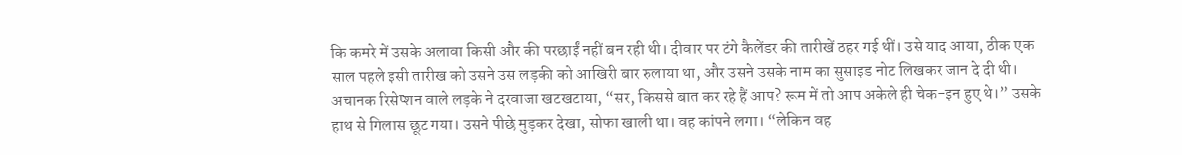कि कमरे में उसके अलावा किसी और की परछाईं नहीं बन रही थी। दीवार पर टंगे कैलेंडर की तारीखें ठहर गई थीं। उसे याद आया, ठीक एक साल पहले इसी तारीख को उसने उस लड़की को आखिरी बार रुलाया था, और उसने उसके नाम का सुसाइड नोट लिखकर जान दे दी थी। अचानक रिसेप्शन वाले लड़के ने दरवाजा खटखटाया, “सर, किससे बात कर रहे हैं आप? रूम में तो आप अकेले ही चेक-इन हुए थे।” उसके हाथ से गिलास छूट गया। उसने पीछे मुड़कर देखा, सोफा खाली था। वह कांपने लगा। “लेकिन वह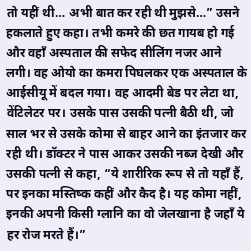तो यहीं थी… अभी बात कर रही थी मुझसे…” उसने हकलाते हुए कहा। तभी कमरे की छत गायब हो गई और वहाँ अस्पताल की सफेद सीलिंग नजर आने लगी। वह ओयो का कमरा पिघलकर एक अस्पताल के आईसीयू में बदल गया। वह आदमी बेड पर लेटा था, वेंटिलेटर पर। उसके पास उसकी पत्नी बैठी थी, जो साल भर से उसके कोमा से बाहर आने का इंतजार कर रही थी। डॉक्टर ने पास आकर उसकी नब्ज देखी और उसकी पत्नी से कहा, “ये शारीरिक रूप से तो यहाँ हैं, पर इनका मस्तिष्क कहीं और कैद है। यह कोमा नहीं, इनकी अपनी किसी ग्लानि का वो जेलखाना है जहाँ ये हर रोज मरते हैं।”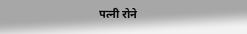पत्नी रोने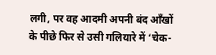लगी, पर वह आदमी अपनी बंद आँखों के पीछे फिर से उसी गलियारे में ‘चेक-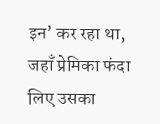इन’ कर रहा था, जहाँ प्रेमिका फंदा लिए उसका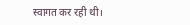स्वागत कर रही थी।